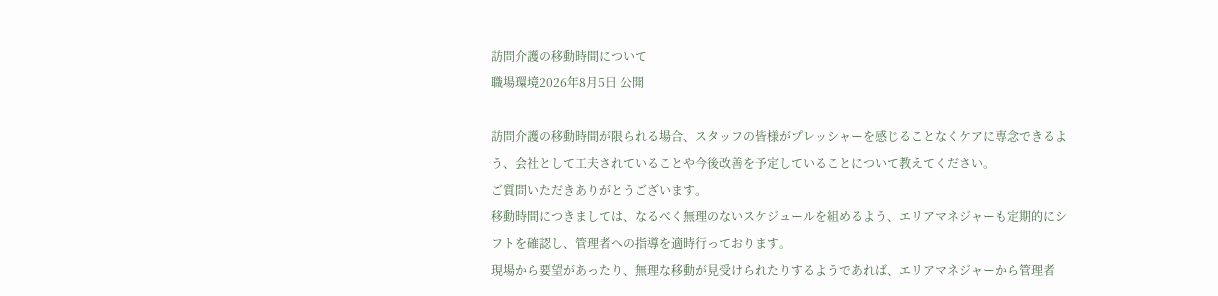訪問介護の移動時間について
職場環境2026年8月5日 公開

訪問介護の移動時間が限られる場合、スタッフの皆様がプレッシャーを感じることなくケアに専念できるよう、会社として工夫されていることや今後改善を予定していることについて教えてください。
ご質問いただきありがとうございます。
移動時間につきましては、なるべく無理のないスケジュールを組めるよう、エリアマネジャーも定期的にシフトを確認し、管理者への指導を適時行っております。
現場から要望があったり、無理な移動が見受けられたりするようであれば、エリアマネジャーから管理者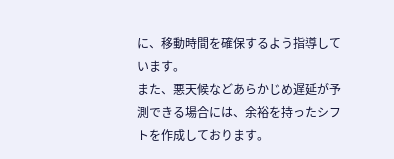に、移動時間を確保するよう指導しています。
また、悪天候などあらかじめ遅延が予測できる場合には、余裕を持ったシフトを作成しております。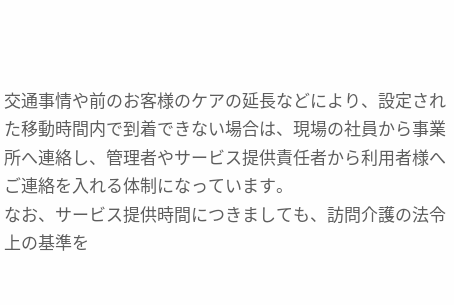交通事情や前のお客様のケアの延長などにより、設定された移動時間内で到着できない場合は、現場の社員から事業所へ連絡し、管理者やサービス提供責任者から利用者様へご連絡を入れる体制になっています。
なお、サービス提供時間につきましても、訪問介護の法令上の基準を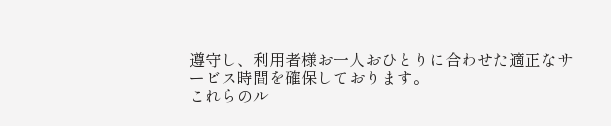遵守し、利用者様お一人おひとりに合わせた適正なサービス時間を確保しております。
これらのル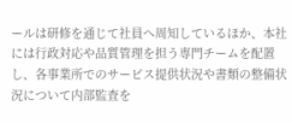ールは研修を通じて社員へ周知しているほか、本社には行政対応や品質管理を担う専門チームを配置し、各事業所でのサービス提供状況や書類の整備状況について内部監査を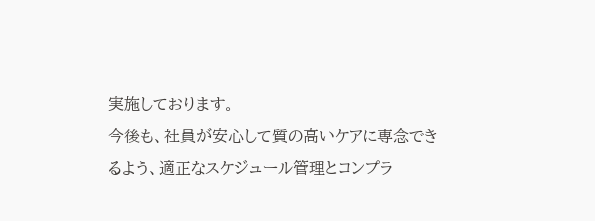実施しております。
今後も、社員が安心して質の高いケアに専念できるよう、適正なスケジュール管理とコンプラ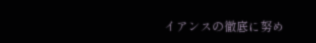イアンスの徹底に努め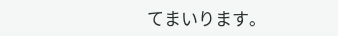てまいります。